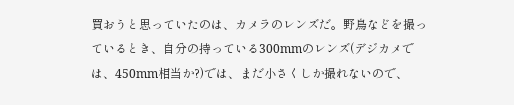買おうと思っていたのは、カメラのレンズだ。野鳥などを撮っているとき、自分の持っている300mmのレンズ(デジカメでは、450mm相当か?)では、まだ小さくしか撮れないので、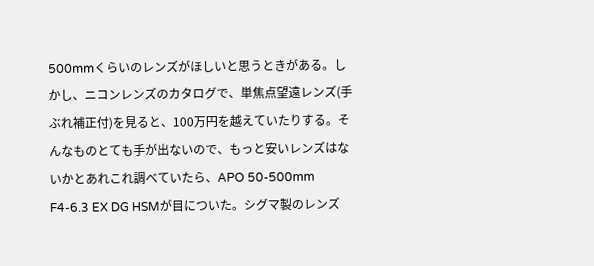500mmくらいのレンズがほしいと思うときがある。しかし、ニコンレンズのカタログで、単焦点望遠レンズ(手ぶれ補正付)を見ると、100万円を越えていたりする。そんなものとても手が出ないので、もっと安いレンズはないかとあれこれ調べていたら、APO 50-500mm F4-6.3 EX DG HSMが目についた。シグマ製のレンズ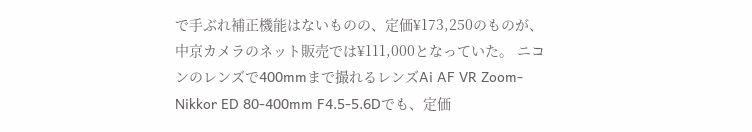で手ぶれ補正機能はないものの、定価¥173,250のものが、中京カメラのネット販売では¥111,000となっていた。 ニコンのレンズで400mmまで撮れるレンズAi AF VR Zoom-Nikkor ED 80-400mm F4.5-5.6Dでも、定価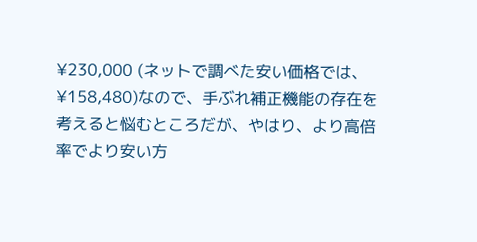¥230,000 (ネットで調べた安い価格では、¥158,480)なので、手ぶれ補正機能の存在を考えると悩むところだが、やはり、より高倍率でより安い方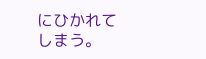にひかれてしまう。